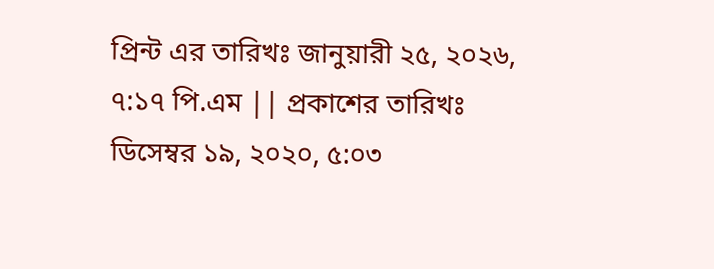প্রিন্ট এর তারিখঃ জানুয়ারী ২৫, ২০২৬, ৭:১৭ পি.এম || প্রকাশের তারিখঃ ডিসেম্বর ১৯, ২০২০, ৫:০৩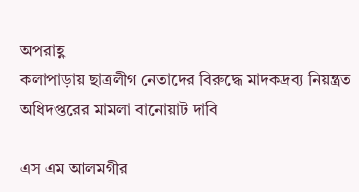অপরাহ্ণ
কলাপাড়ায় ছাত্রলীগ নেতাদের বিরুদ্ধে মাদকদ্রব্য নিয়ন্ত্রত অধিদপ্তরের মামলা বানোয়াট দাবি

এস এম আলমগীর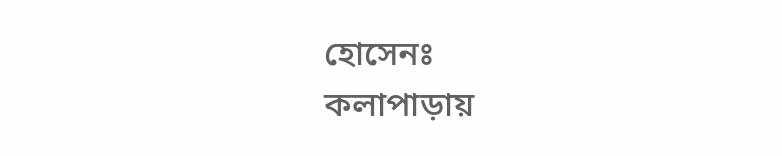হোসেনঃ
কলাপাড়ায়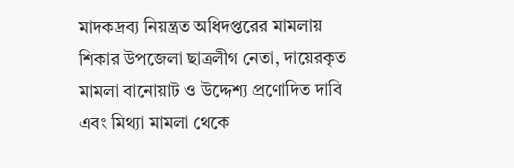মাদকদ্রব্য নিয়ন্ত্রত অধিদপ্তরের মামলায় শিকার উপজেলা ছাত্রলীগ নেতা, দায়েরকৃত মামলা বানোয়াট ও উদ্দেশ্য প্রণোদিত দাবি এবং মিথ্যা মামলা থেকে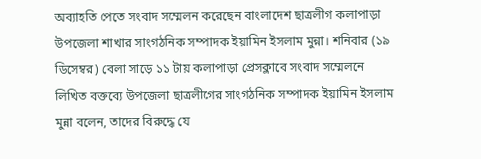অব্যাহতি পেতে সংবাদ সম্মেলন করেছেন বাংলাদেশ ছাত্রলীগ কলাপাড়া উপজেলা শাখার সাংগঠনিক সম্পাদক ইয়ামিন ইসলাম মুন্না। শনিবার (১৯ ডিসেম্বর) বেলা সাড়ে ১১ টায় কলাপাড়া প্রেসক্লাবে সংবাদ সম্মেলনে লিখিত বক্তব্যে উপজেলা ছাত্রলীগের সাংগঠনিক সম্পাদক ইয়ামিন ইসলাম মুন্না বলেন, তাদের বিরুদ্ধে যে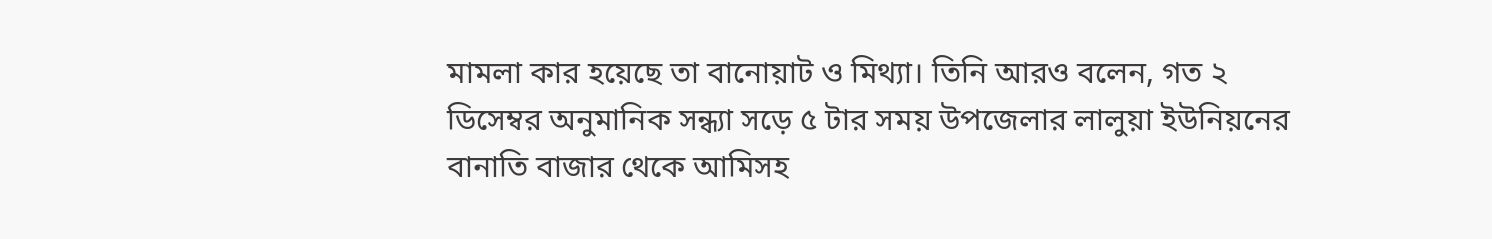মামলা কার হয়েছে তা বানোয়াট ও মিথ্যা। তিনি আরও বলেন, গত ২ ডিসেম্বর অনুমানিক সন্ধ্যা সড়ে ৫ টার সময় উপজেলার লালুয়া ইউনিয়নের বানাতি বাজার থেকে আমিসহ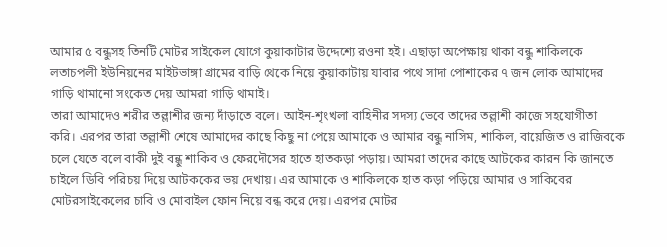আমার ৫ বন্ধুসহ তিনটি মোটর সাইকেল যোগে কুয়াকাটার উদ্দেশ্যে রওনা হই। এছাড়া অপেক্ষায় থাকা বন্ধু শাকিলকে লতাচপলী ইউনিয়নের মাইটভাঙ্গা গ্রামের বাড়ি থেকে নিয়ে কুয়াকাটায় যাবার পথে সাদা পোশাকের ৭ জন লোক আমাদের গাড়ি থামানো সংকেত দেয় আমরা গাড়ি থামাই।
তারা আমাদেও শরীর তল্লাশীর জন্য দাঁড়াতে বলে। আইন-শৃংখলা বাহিনীর সদস্য ভেবে তাদের তল্লাশী কাজে সহযোগীতা করি। এরপর তারা তল্লাশী শেষে আমাদের কাছে কিছু না পেয়ে আমাকে ও আমার বন্ধু নাসিম, শাকিল, বায়েজিত ও রাজিবকে চলে যেতে বলে বাকী দুই বন্ধু শাকিব ও ফেরদৌসের হাতে হাতকড়া পড়ায়। আমরা তাদের কাছে আটকের কারন কি জানতে চাইলে ডিবি পরিচয় দিয়ে আটককের ভয় দেখায়। এর আমাকে ও শাকিলকে হাত কড়া পড়িয়ে আমার ও সাকিবের মোটরসাইকেলের চাবি ও মোবাইল ফোন নিয়ে বন্ধ করে দেয়। এরপর মোটর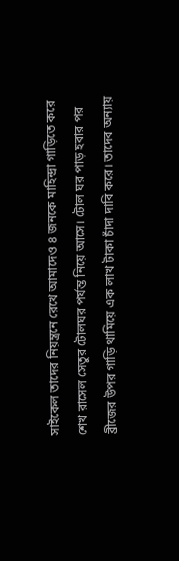সাইকেল তাদের নিয়ন্ত্রনে রেখে আমাদেও ৪ জনকে মাহিন্দ্রা গাড়িতে করে শেখ রাসেল সেতুর টোলঘর পর্যন্ত নিয়ে আসে। টোল ঘর পাড় হবার পর ব্রীজের উপর গাড়ি থামিয়ে এক লাখ টাকা চাঁদা দাবি করে। তাদেব অন্যায়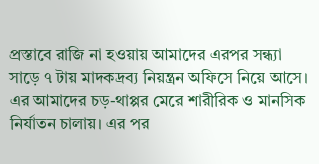প্রস্তাবে রাজি না হওয়ায় আমাদের এরপর সন্ধ্যা সাড়ে ৭ টায় মাদকদ্রব্য নিয়ন্ত্রন অফিসে নিয়ে আসে। এর আমাদের চড়-থাপ্পর মেরে শারীরিক ও মানসিক নির্যাতন চালায়। এর পর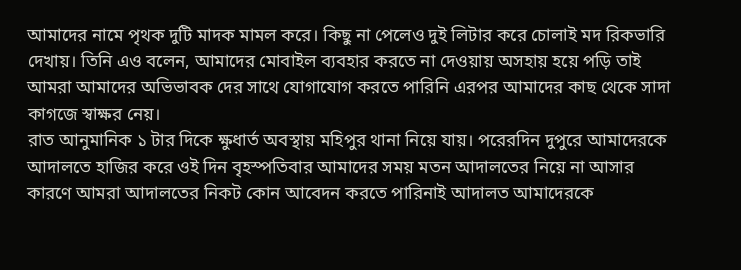আমাদের নামে পৃথক দুটি মাদক মামল করে। কিছু না পেলেও দুই লিটার করে চোলাই মদ রিকভারি দেখায়। তিনি এও বলেন, আমাদের মোবাইল ব্যবহার করতে না দেওয়ায় অসহায় হয়ে পড়ি তাই আমরা আমাদের অভিভাবক দের সাথে যোগাযোগ করতে পারিনি এরপর আমাদের কাছ থেকে সাদা কাগজে স্বাক্ষর নেয়।
রাত আনুমানিক ১ টার দিকে ক্ষুধার্ত অবস্থায় মহিপুর থানা নিয়ে যায়। পরেরদিন দুপুরে আমাদেরকে আদালতে হাজির করে ওই দিন বৃহস্পতিবার আমাদের সময় মতন আদালতের নিয়ে না আসার কারণে আমরা আদালতের নিকট কোন আবেদন করতে পারিনাই আদালত আমাদেরকে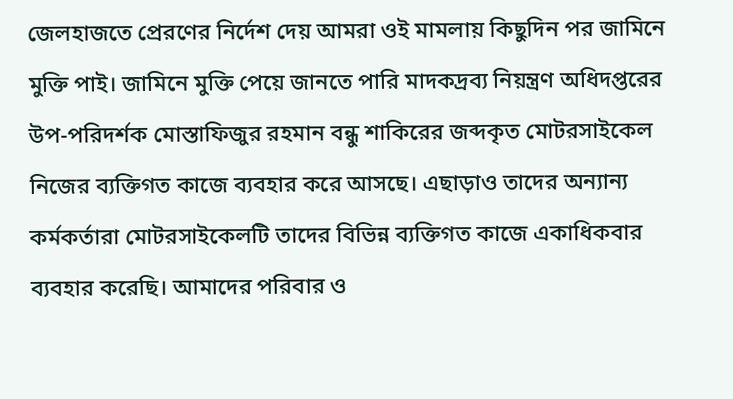জেলহাজতে প্রেরণের নির্দেশ দেয় আমরা ওই মামলায় কিছুদিন পর জামিনে মুক্তি পাই। জামিনে মুক্তি পেয়ে জানতে পারি মাদকদ্রব্য নিয়ন্ত্রণ অধিদপ্তরের উপ-পরিদর্শক মোস্তাফিজুর রহমান বন্ধু শাকিরের জব্দকৃত মোটরসাইকেল নিজের ব্যক্তিগত কাজে ব্যবহার করে আসছে। এছাড়াও তাদের অন্যান্য কর্মকর্তারা মোটরসাইকেলটি তাদের বিভিন্ন ব্যক্তিগত কাজে একাধিকবার ব্যবহার করেছি। আমাদের পরিবার ও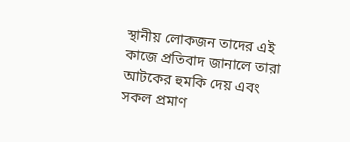স্থানীয় লোকজন তাদের এই কাজে প্রতিবাদ জানালে তারা আটকের হুমকি দেয় এবং সকল প্রমাণ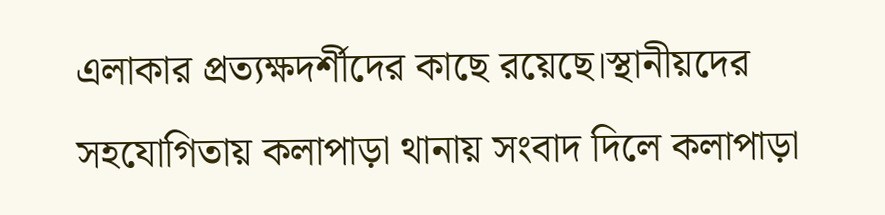এলাকার প্রত্যক্ষদর্শীদের কাছে রয়েছে।স্থানীয়দের সহযোগিতায় কলাপাড়া থানায় সংবাদ দিলে কলাপাড়া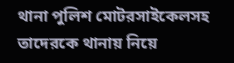থানা পুলিশ মোটরসাইকেলসহ তাদেরকে থানায় নিয়ে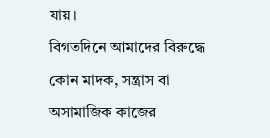যায়।
বিগতদিনে আমাদের বিরুদ্ধে কোন মাদক, সন্ত্রাস বা অসামাজিক কাজের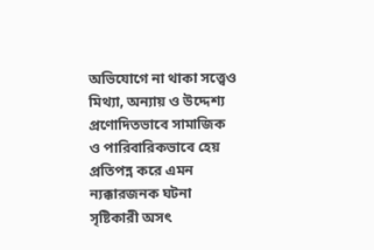অভিযোগে না থাকা সত্ত্বেও মিথ্যা, অন্যায় ও উদ্দেশ্য প্রণোদিতভাবে সামাজিক ও পারিবারিকভাবে হেয় প্রতিপন্ন করে এমন ন্যক্কারজনক ঘটনা সৃষ্টিকারী অসৎ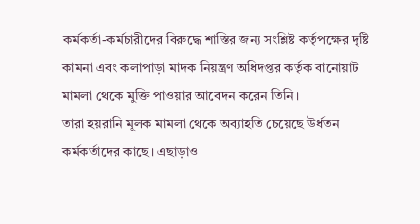কর্মকর্তা-কর্মচারীদের বিরুদ্ধে শাস্তির জন্য সংশ্লিষ্ট কর্তৃপক্ষের দৃষ্টি কামনা এবং কলাপাড়া মাদক নিয়ন্ত্রণ অধিদপ্তর কর্তৃক বানোয়াট মামলা থেকে মুক্তি পাওয়ার আবেদন করেন তিনি।
তারা হয়রানি মূলক মামলা থেকে অব্যাহতি চেয়েছে উর্ধতন কর্মকর্তাদের কাছে। এছাড়াও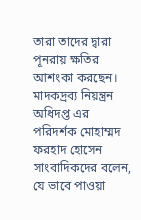তারা তাদের দ্বারা পূনরায় ক্ষতির আশংকা করছেন। মাদকদ্রব্য নিয়ন্ত্রন অধিদপ্ত এর পরিদর্শক মোহাম্মদ ফরহাদ হোসেন সাংবাদিকদের বলেন, যে ভাবে পাওয়া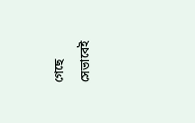গেছে সেভাবেই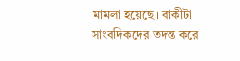মামলা হয়েছে। বাকীটা সাংবদিকদের তদন্ত করে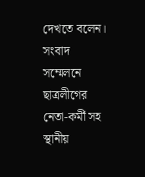দেখতে বলেন। সংবাদ সম্মেলনে ছাত্রলীগের নেতা-কর্মী সহ স্থানীয়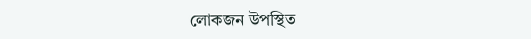লোকজন উপস্থিত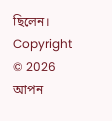ছিলেন।
Copyright © 2026 আপন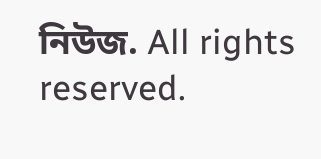নিউজ. All rights reserved.